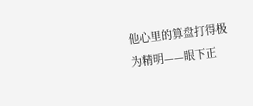他心里的算盘打得极为精明——眼下正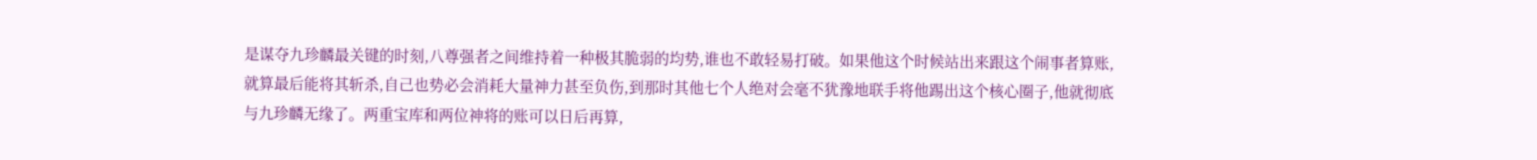是谋夺九珍麟最关键的时刻,八尊强者之间维持着一种极其脆弱的均势,谁也不敢轻易打破。如果他这个时候站出来跟这个闹事者算账,就算最后能将其斩杀,自己也势必会消耗大量神力甚至负伤,到那时其他七个人绝对会毫不犹豫地联手将他踢出这个核心圈子,他就彻底与九珍麟无缘了。两重宝库和两位神将的账可以日后再算,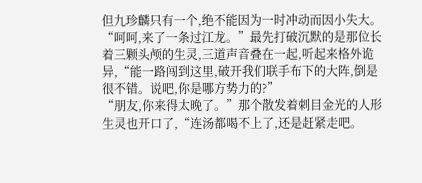但九珍麟只有一个,绝不能因为一时冲动而因小失大。
“呵呵,来了一条过江龙。”最先打破沉默的是那位长着三颗头颅的生灵,三道声音叠在一起,听起来格外诡异,“能一路闯到这里,破开我们联手布下的大阵,倒是很不错。说吧,你是哪方势力的?”
“朋友,你来得太晚了。”那个散发着刺目金光的人形生灵也开口了,“连汤都喝不上了,还是赶紧走吧。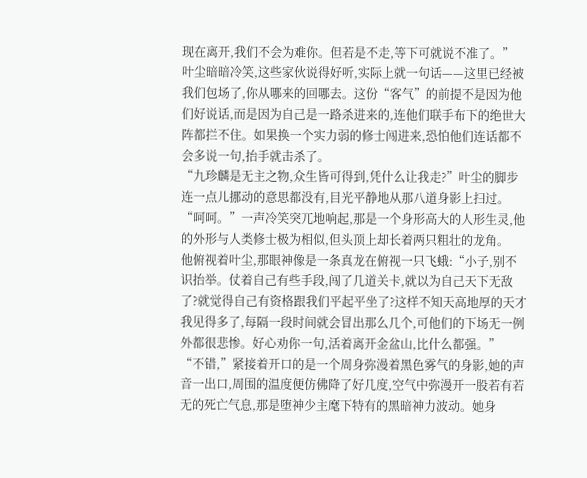现在离开,我们不会为难你。但若是不走,等下可就说不准了。”
叶尘暗暗冷笑,这些家伙说得好听,实际上就一句话——这里已经被我们包场了,你从哪来的回哪去。这份“客气”的前提不是因为他们好说话,而是因为自己是一路杀进来的,连他们联手布下的绝世大阵都拦不住。如果换一个实力弱的修士闯进来,恐怕他们连话都不会多说一句,抬手就击杀了。
“九珍麟是无主之物,众生皆可得到,凭什么让我走?”叶尘的脚步连一点儿挪动的意思都没有,目光平静地从那八道身影上扫过。
“呵呵。”一声冷笑突兀地响起,那是一个身形高大的人形生灵,他的外形与人类修士极为相似,但头顶上却长着两只粗壮的龙角。
他俯视着叶尘,那眼神像是一条真龙在俯视一只飞蛾:“小子,别不识抬举。仗着自己有些手段,闯了几道关卡,就以为自己天下无敌了?就觉得自己有资格跟我们平起平坐了?这样不知天高地厚的天才我见得多了,每隔一段时间就会冒出那么几个,可他们的下场无一例外都很悲惨。好心劝你一句,活着离开金盆山,比什么都强。”
“不错,”紧接着开口的是一个周身弥漫着黑色雾气的身影,她的声音一出口,周围的温度便仿佛降了好几度,空气中弥漫开一股若有若无的死亡气息,那是堕神少主麾下特有的黑暗神力波动。她身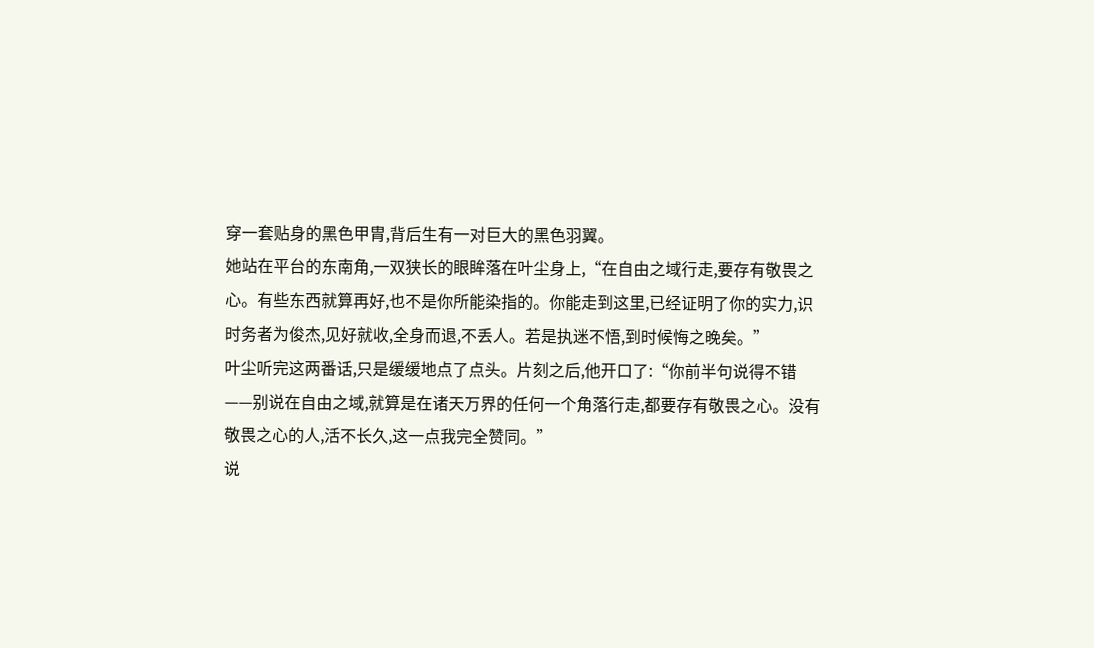穿一套贴身的黑色甲胄,背后生有一对巨大的黑色羽翼。
她站在平台的东南角,一双狭长的眼眸落在叶尘身上,“在自由之域行走,要存有敬畏之心。有些东西就算再好,也不是你所能染指的。你能走到这里,已经证明了你的实力,识时务者为俊杰,见好就收,全身而退,不丢人。若是执迷不悟,到时候悔之晚矣。”
叶尘听完这两番话,只是缓缓地点了点头。片刻之后,他开口了:“你前半句说得不错——别说在自由之域,就算是在诸天万界的任何一个角落行走,都要存有敬畏之心。没有敬畏之心的人,活不长久,这一点我完全赞同。”
说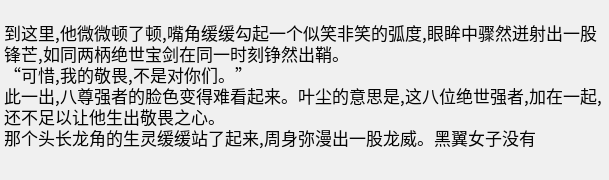到这里,他微微顿了顿,嘴角缓缓勾起一个似笑非笑的弧度,眼眸中骤然迸射出一股锋芒,如同两柄绝世宝剑在同一时刻铮然出鞘。
“可惜,我的敬畏,不是对你们。”
此一出,八尊强者的脸色变得难看起来。叶尘的意思是,这八位绝世强者,加在一起,还不足以让他生出敬畏之心。
那个头长龙角的生灵缓缓站了起来,周身弥漫出一股龙威。黑翼女子没有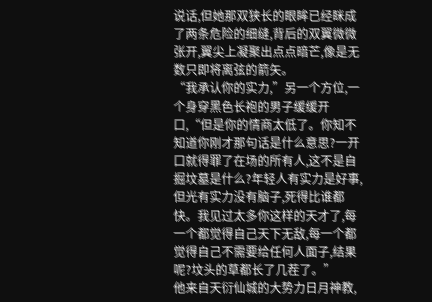说话,但她那双狭长的眼眸已经眯成了两条危险的细缝,背后的双翼微微张开,翼尖上凝聚出点点暗芒,像是无数只即将离弦的箭矢。
“我承认你的实力,”另一个方位,一个身穿黑色长袍的男子缓缓开口,“但是你的情商太低了。你知不知道你刚才那句话是什么意思?一开口就得罪了在场的所有人,这不是自掘坟墓是什么?年轻人有实力是好事,但光有实力没有脑子,死得比谁都快。我见过太多你这样的天才了,每一个都觉得自己天下无敌,每一个都觉得自己不需要给任何人面子,结果呢?坟头的草都长了几茬了。”
他来自天衍仙城的大势力日月神教,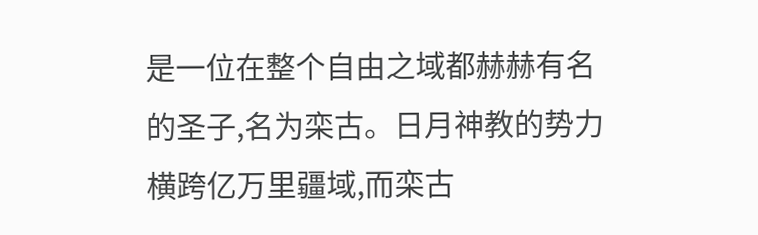是一位在整个自由之域都赫赫有名的圣子,名为栾古。日月神教的势力横跨亿万里疆域,而栾古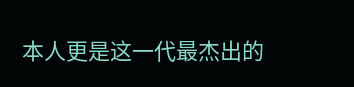本人更是这一代最杰出的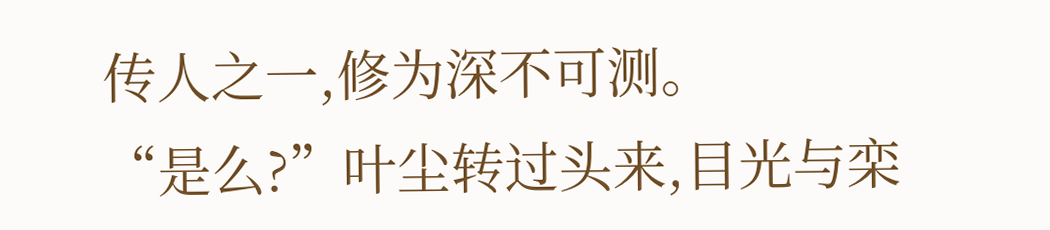传人之一,修为深不可测。
“是么?”叶尘转过头来,目光与栾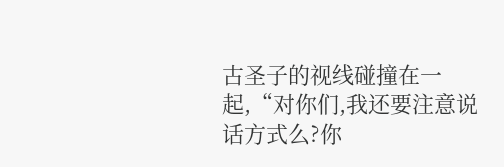古圣子的视线碰撞在一起,“对你们,我还要注意说话方式么?你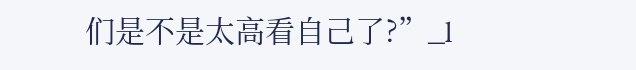们是不是太高看自己了?”_l